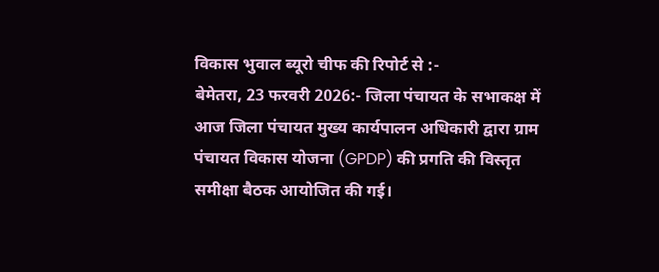विकास भुवाल ब्यूरो चीफ की रिपोर्ट से :-
बेमेतरा, 23 फरवरी 2026:- जिला पंचायत के सभाकक्ष में आज जिला पंचायत मुख्य कार्यपालन अधिकारी द्वारा ग्राम पंचायत विकास योजना (GPDP) की प्रगति की विस्तृत समीक्षा बैठक आयोजित की गई।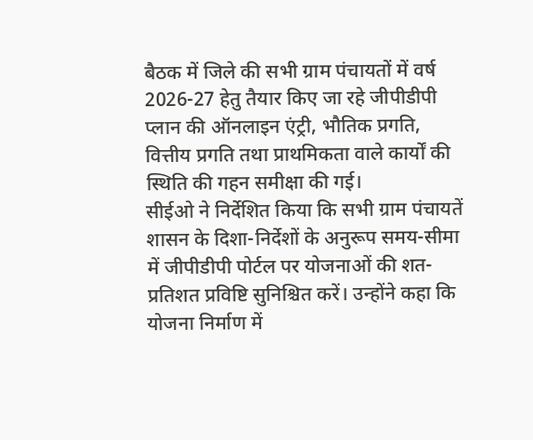बैठक में जिले की सभी ग्राम पंचायतों में वर्ष 2026-27 हेतु तैयार किए जा रहे जीपीडीपी प्लान की ऑनलाइन एंट्री, भौतिक प्रगति, वित्तीय प्रगति तथा प्राथमिकता वाले कार्यों की स्थिति की गहन समीक्षा की गई।
सीईओ ने निर्देशित किया कि सभी ग्राम पंचायतें शासन के दिशा-निर्देशों के अनुरूप समय-सीमा में जीपीडीपी पोर्टल पर योजनाओं की शत-प्रतिशत प्रविष्टि सुनिश्चित करें। उन्होंने कहा कि योजना निर्माण में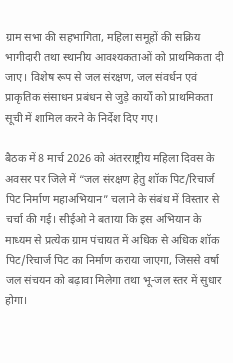ग्राम सभा की सहभागिता, महिला समूहों की सक्रिय भागीदारी तथा स्थानीय आवश्यकताओं को प्राथमिकता दी जाए। विशेष रूप से जल संरक्षण, जल संवर्धन एवं प्राकृतिक संसाधन प्रबंधन से जुड़े कार्यों को प्राथमिकता सूची में शामिल करने के निर्देश दिए गए।

बैठक में 8 मार्च 2026 को अंतरराष्ट्रीय महिला दिवस के अवसर पर जिले में “जल संरक्षण हेतु शॉक पिट/रिचार्ज पिट निर्माण महाअभियान” चलाने के संबंध में विस्तार से चर्चा की गई। सीईओ ने बताया कि इस अभियान के माध्यम से प्रत्येक ग्राम पंचायत में अधिक से अधिक शॉक पिट/रिचार्ज पिट का निर्माण कराया जाएगा, जिससे वर्षा जल संचयन को बढ़ावा मिलेगा तथा भू-जल स्तर में सुधार होगा।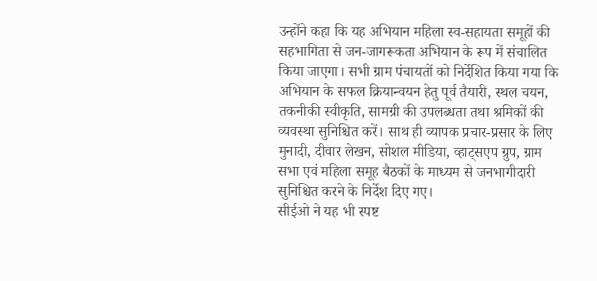उन्होंने कहा कि यह अभियान महिला स्व-सहायता समूहों की सहभागिता से जन-जागरूकता अभियान के रूप में संचालित किया जाएगा। सभी ग्राम पंचायतों को निर्देशित किया गया कि अभियान के सफल क्रियान्वयन हेतु पूर्व तैयारी, स्थल चयन, तकनीकी स्वीकृति, सामग्री की उपलब्धता तथा श्रमिकों की व्यवस्था सुनिश्चित करें। साथ ही व्यापक प्रचार-प्रसार के लिए मुनादी, दीवार लेखन, सोशल मीडिया, व्हाट्सएप ग्रुप, ग्राम सभा एवं महिला समूह बैठकों के माध्यम से जनभागीदारी सुनिश्चित करने के निर्देश दिए गए।
सीईओ ने यह भी स्पष्ट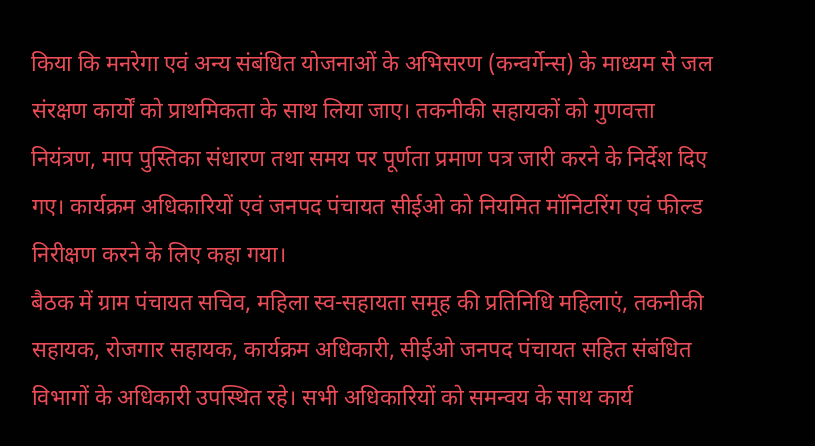किया कि मनरेगा एवं अन्य संबंधित योजनाओं के अभिसरण (कन्वर्गेन्स) के माध्यम से जल संरक्षण कार्यों को प्राथमिकता के साथ लिया जाए। तकनीकी सहायकों को गुणवत्ता नियंत्रण, माप पुस्तिका संधारण तथा समय पर पूर्णता प्रमाण पत्र जारी करने के निर्देश दिए गए। कार्यक्रम अधिकारियों एवं जनपद पंचायत सीईओ को नियमित मॉनिटरिंग एवं फील्ड निरीक्षण करने के लिए कहा गया।
बैठक में ग्राम पंचायत सचिव, महिला स्व-सहायता समूह की प्रतिनिधि महिलाएं, तकनीकी सहायक, रोजगार सहायक, कार्यक्रम अधिकारी, सीईओ जनपद पंचायत सहित संबंधित विभागों के अधिकारी उपस्थित रहे। सभी अधिकारियों को समन्वय के साथ कार्य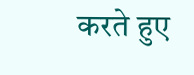करते हुए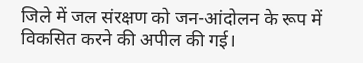जिले में जल संरक्षण को जन-आंदोलन के रूप में विकसित करने की अपील की गई।